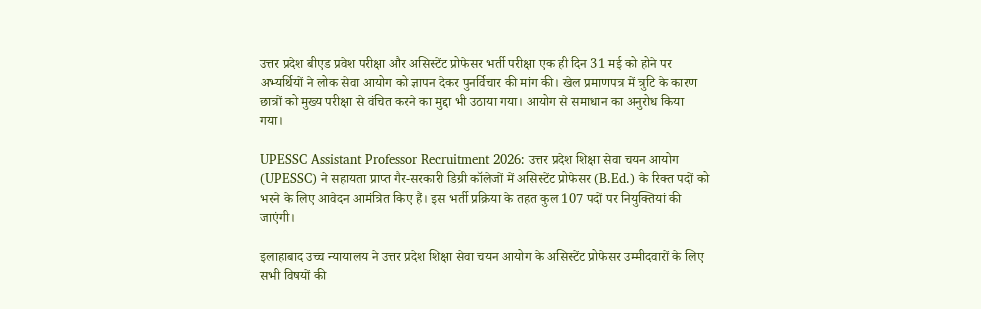उत्तर प्रदेश बीएड प्रवेश परीक्षा और असिस्टेंट प्रोफेसर भर्ती परीक्षा एक ही दिन 31 मई को होने पर अभ्यर्थियों ने लोक सेवा आयोग को ज्ञापन देकर पुनर्विचार की मांग की। खेल प्रमाणपत्र में त्रुटि के कारण छात्रों को मुख्य परीक्षा से वंचित करने का मुद्दा भी उठाया गया। आयोग से समाधान का अनुरोध किया गया।

UPESSC Assistant Professor Recruitment 2026: उत्तर प्रदेश शिक्षा सेवा चयन आयोग (UPESSC) ने सहायता प्राप्त गैर-सरकारी डिग्री कॉलेजों में असिस्टेंट प्रोफेसर (B.Ed.) के रिक्त पदों को भरने के लिए आवेदन आमंत्रित किए हैं। इस भर्ती प्रक्रिया के तहत कुल 107 पदों पर नियुक्तियां की जाएंगी।

इलाहाबाद उच्च न्यायालय ने उत्तर प्रदेश शिक्षा सेवा चयन आयोग के असिस्टेंट प्रोफेसर उम्मीदवारों के लिए सभी विषयों की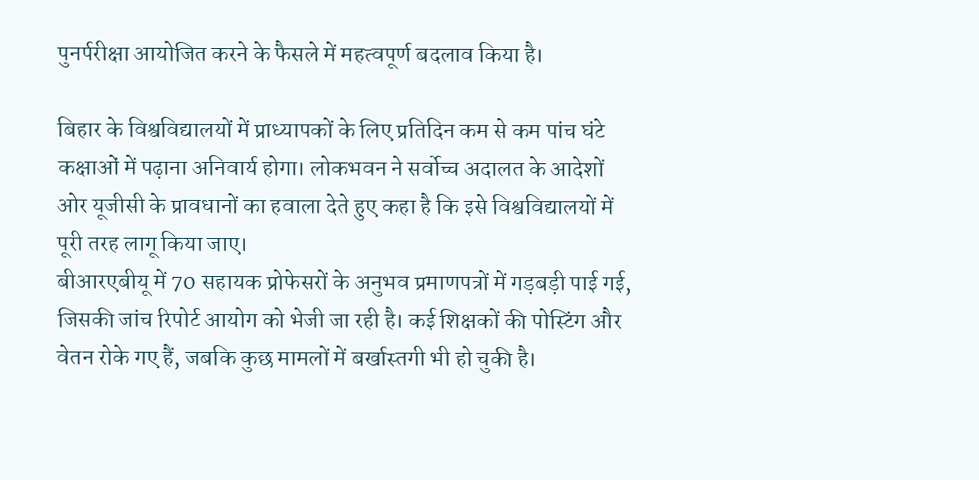पुनर्परीक्षा आयोजित करने के फैसले में महत्वपूर्ण बदलाव किया है।

बिहार के विश्वविद्यालयों में प्राध्यापकों के लिए प्रतिदिन कम से कम पांच घंटे कक्षाओं में पढ़ाना अनिवार्य होगा। लोकभवन ने सर्वोच्च अदालत के आदेशों ओर यूजीसी के प्रावधानों का हवाला देते हुए कहा है कि इसे विश्वविद्यालयों में पूरी तरह लागू किया जाए।
बीआरएबीयू में 70 सहायक प्रोफेसरों के अनुभव प्रमाणपत्रों में गड़बड़ी पाई गई, जिसकी जांच रिपोर्ट आयोग को भेजी जा रही है। कई शिक्षकों की पोस्टिंग और वेतन रोके गए हैं, जबकि कुछ मामलों में बर्खास्तगी भी हो चुकी है।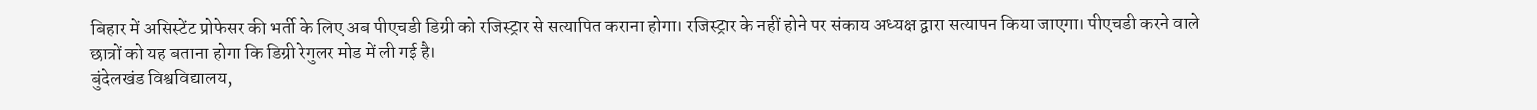बिहार में असिस्टेंट प्रोफेसर की भर्ती के लिए अब पीएचडी डिग्री को रजिस्ट्रार से सत्यापित कराना होगा। रजिस्ट्रार के नहीं होने पर संकाय अध्यक्ष द्वारा सत्यापन किया जाएगा। पीएचडी करने वाले छात्रों को यह बताना होगा कि डिग्री रेगुलर मोड में ली गई है।
बुंदेलखंड विश्वविद्यालय,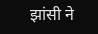झांसी ने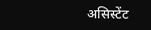असिस्टेंट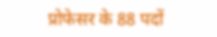प्रोफेसर के 88 पदों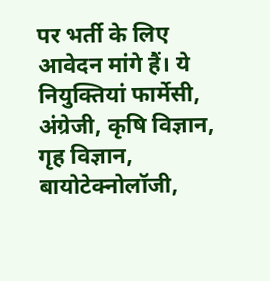पर भर्ती के लिए आवेदन मांगे हैं। ये नियुक्तियां फार्मेसी, अंग्रेजी, कृषि विज्ञान, गृह विज्ञान, बायोटेक्नोलॉजी,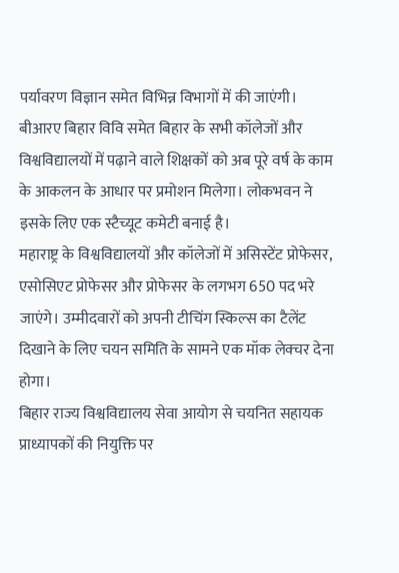पर्यावरण विज्ञान समेत विभिन्न विभागों में की जाएंगी।
बीआरए बिहार विवि समेत बिहार के सभी कॉलेजों और विश्वविद्यालयों में पढ़ाने वाले शिक्षकों को अब पूरे वर्ष के काम के आकलन के आधार पर प्रमोशन मिलेगा। लोकभवन ने इसके लिए एक स्टैच्यूट कमेटी बनाई है।
महाराष्ट्र के विश्वविद्यालयों और कॉलेजों में असिस्टेंट प्रोफेसर, एसोसिएट प्रोफेसर और प्रोफेसर के लगभग 650 पद भरे जाएंगे। उम्मीदवारों को अपनी टीचिंग स्किल्स का टैलेंट दिखाने के लिए चयन समिति के सामने एक मॉक लेक्चर देना होगा।
बिहार राज्य विश्वविद्यालय सेवा आयोग से चयनित सहायक प्राध्यापकों की नियुक्ति पर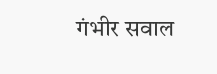गंभीर सवाल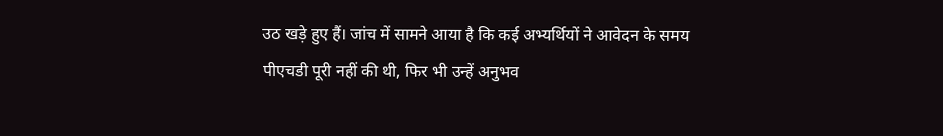उठ खड़े हुए हैं। जांच में सामने आया है कि कई अभ्यर्थियों ने आवेदन के समय पीएचडी पूरी नहीं की थी, फिर भी उन्हें अनुभव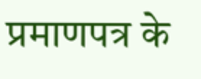प्रमाणपत्र के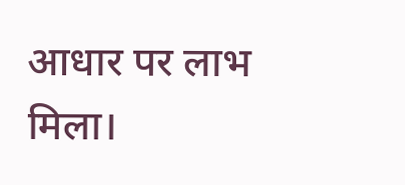आधार पर लाभ मिला।